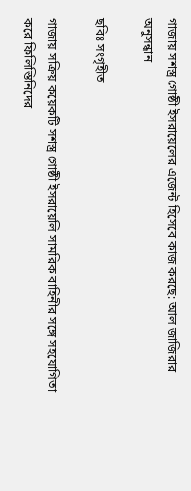গাজায় সশস্ত্র গোষ্ঠী ইসরায়েলের এজেন্ট হিসেবে কাজ করছে: আল জাজিরার অনুসন্ধান

ছবিঃ সংগৃহীত

গাজায় সক্রিয় কয়েকটি সশস্ত্র গোষ্ঠী ইসরায়েলি সামরিক বাহিনীর সঙ্গে সহযোগিতা করে ফিলিস্তিনিদের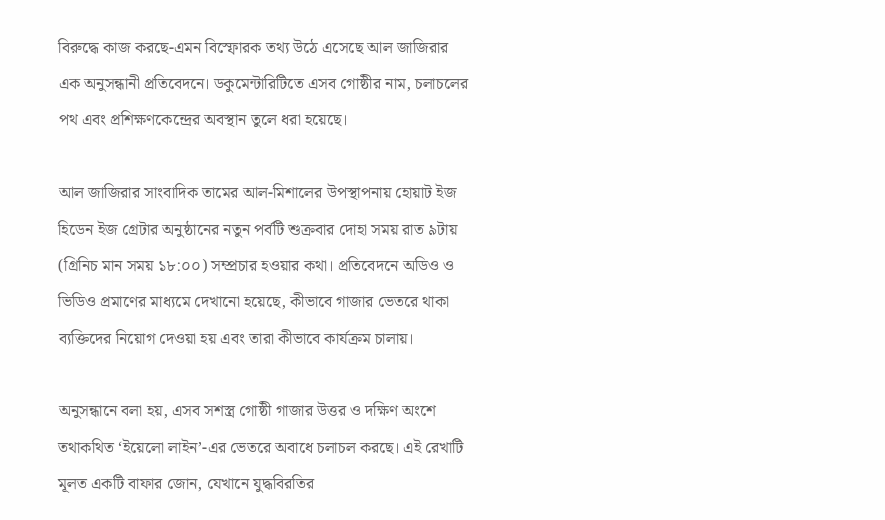বিরুদ্ধে কাজ করছে-এমন বিস্ফোরক তথ্য উঠে এসেছে আল জাজিরার এক অনুসন্ধানী প্রতিবেদনে। ডকুমেন্টারিটিতে এসব গোষ্ঠীর নাম, চলাচলের পথ এবং প্রশিক্ষণকেন্দ্রের অবস্থান তুলে ধরা হয়েছে।

আল জাজিরার সাংবাদিক তামের আল-মিশালের উপস্থাপনায় হোয়াট ইজ হিডেন ইজ গ্রেটার অনুষ্ঠানের নতুন পর্বটি শুক্রবার দোহা সময় রাত ৯টায় (গ্রিনিচ মান সময় ১৮:০০) সম্প্রচার হওয়ার কথা। প্রতিবেদনে অডিও ও ভিডিও প্রমাণের মাধ্যমে দেখানো হয়েছে, কীভাবে গাজার ভেতরে থাকা ব্যক্তিদের নিয়োগ দেওয়া হয় এবং তারা কীভাবে কার্যক্রম চালায়।

অনুসন্ধানে বলা হয়, এসব সশস্ত্র গোষ্ঠী গাজার উত্তর ও দক্ষিণ অংশে তথাকথিত ‘ইয়েলো লাইন’-এর ভেতরে অবাধে চলাচল করছে। এই রেখাটি মূলত একটি বাফার জোন, যেখানে যুদ্ধবিরতির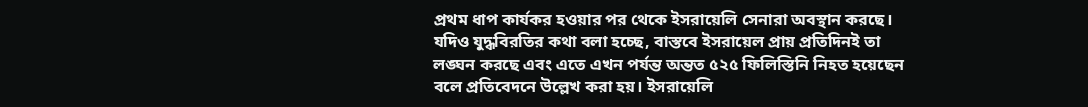প্রথম ধাপ কার্যকর হওয়ার পর থেকে ইসরায়েলি সেনারা অবস্থান করছে। যদিও যুদ্ধবিরতির কথা বলা হচ্ছে, বাস্তবে ইসরায়েল প্রায় প্রতিদিনই তা লঙ্ঘন করছে এবং এতে এখন পর্যন্ত অন্তত ৫২৫ ফিলিস্তিনি নিহত হয়েছেন বলে প্রতিবেদনে উল্লেখ করা হয়। ইসরায়েলি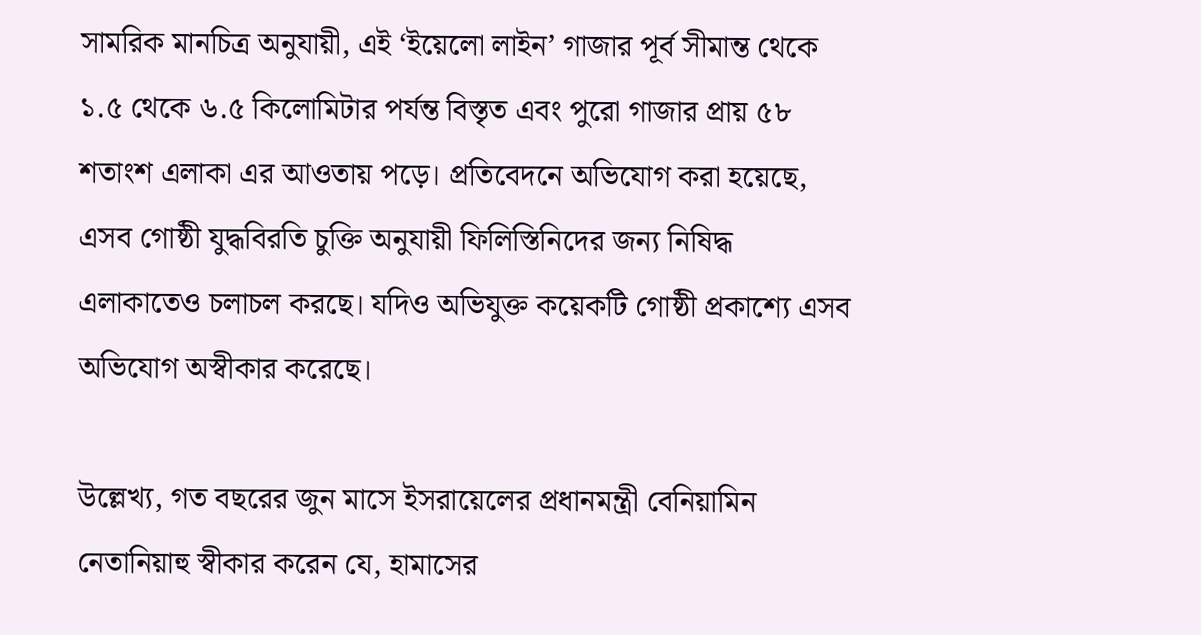সামরিক মানচিত্র অনুযায়ী, এই ‘ইয়েলো লাইন’ গাজার পূর্ব সীমান্ত থেকে ১.৫ থেকে ৬.৫ কিলোমিটার পর্যন্ত বিস্তৃত এবং পুরো গাজার প্রায় ৫৮ শতাংশ এলাকা এর আওতায় পড়ে। প্রতিবেদনে অভিযোগ করা হয়েছে, এসব গোষ্ঠী যুদ্ধবিরতি চুক্তি অনুযায়ী ফিলিস্তিনিদের জন্য নিষিদ্ধ এলাকাতেও চলাচল করছে। যদিও অভিযুক্ত কয়েকটি গোষ্ঠী প্রকাশ্যে এসব অভিযোগ অস্বীকার করেছে।

উল্লেখ্য, গত বছরের জুন মাসে ইসরায়েলের প্রধানমন্ত্রী বেনিয়ামিন নেতানিয়াহু স্বীকার করেন যে, হামাসের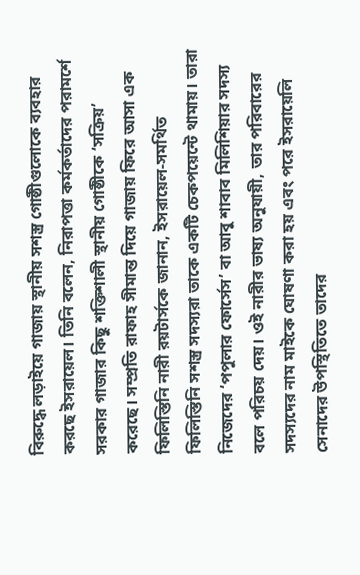বিরুদ্ধে লড়াইয়ে গাজায় স্থানীয় সশস্ত্র গোষ্ঠীগুলোকে ব্যবহার করছে ইসরায়েল। তিনি বলেন, নিরাপত্তা কর্মকর্তাদের পরামর্শে সরকার গাজার কিছু শক্তিশালী স্থানীয় গোষ্ঠীকে ‘সক্রিয়’ করেছে। সম্প্রতি রাফাহ সীমান্ত দিয়ে গাজায় ফিরে আসা এক ফিলিস্তিনি নারী রয়টার্সকে জানান, ইসরায়েল-সমর্থিত ফিলিস্তিনি সশস্ত্র সদস্যরা তাকে একটি চেকপয়েন্টে থামায়। তারা নিজেদের ‘পপুলার ফোর্সেস’ বা আবু শাবাব মিলিশিয়ার সদস্য বলে পরিচয় দেয়। ওই নারীর ভাষ্য অনুযায়ী, তার পরিবারের সদস্যদের নাম মাইকে ঘোষণা করা হয় এবং পরে ইসরায়েলি সেনাদের উপস্থিতিতে তাদের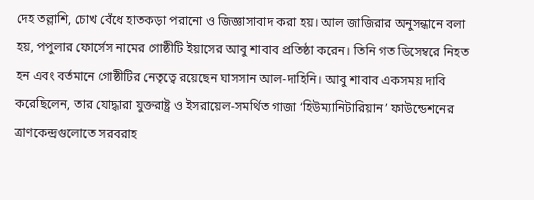দেহ তল্লাশি, চোখ বেঁধে হাতকড়া পরানো ও জিজ্ঞাসাবাদ করা হয়। আল জাজিরার অনুসন্ধানে বলা হয়, পপুলার ফোর্সেস নামের গোষ্ঠীটি ইয়াসের আবু শাবাব প্রতিষ্ঠা করেন। তিনি গত ডিসেম্বরে নিহত হন এবং বর্তমানে গোষ্ঠীটির নেতৃত্বে রয়েছেন ঘাসসান আল-দাহিনি। আবু শাবাব একসময় দাবি করেছিলেন, তার যোদ্ধারা যুক্তরাষ্ট্র ও ইসরায়েল-সমর্থিত গাজা ‘হিউম্যানিটারিয়ান’ ফাউন্ডেশনের ত্রাণকেন্দ্রগুলোতে সরবরাহ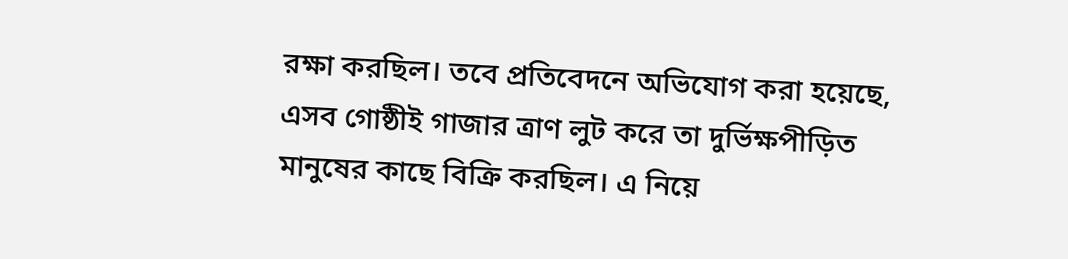রক্ষা করছিল। তবে প্রতিবেদনে অভিযোগ করা হয়েছে, এসব গোষ্ঠীই গাজার ত্রাণ লুট করে তা দুর্ভিক্ষপীড়িত মানুষের কাছে বিক্রি করছিল। এ নিয়ে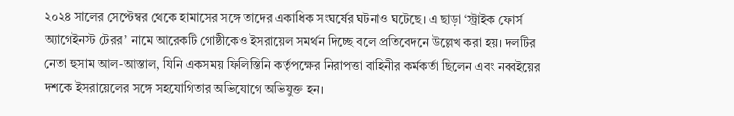২০২৪ সালের সেপ্টেম্বর থেকে হামাসের সঙ্গে তাদের একাধিক সংঘর্ষের ঘটনাও ঘটেছে। এ ছাড়া ‘স্ট্রাইক ফোর্স অ্যাগেইনস্ট টেরর’ নামে আরেকটি গোষ্ঠীকেও ইসরায়েল সমর্থন দিচ্ছে বলে প্রতিবেদনে উল্লেখ করা হয়। দলটির নেতা হুসাম আল-আস্তাল, যিনি একসময় ফিলিস্তিনি কর্তৃপক্ষের নিরাপত্তা বাহিনীর কর্মকর্তা ছিলেন এবং নব্বইয়ের দশকে ইসরায়েলের সঙ্গে সহযোগিতার অভিযোগে অভিযুক্ত হন।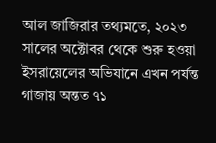আল জাজিরার তথ্যমতে, ২০২৩ সালের অক্টোবর থেকে শুরু হওয়া ইসরায়েলের অভিযানে এখন পর্যন্ত গাজায় অন্তত ৭১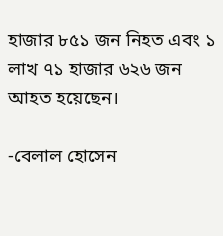হাজার ৮৫১ জন নিহত এবং ১ লাখ ৭১ হাজার ৬২৬ জন আহত হয়েছেন।

-বেলাল হোসেন